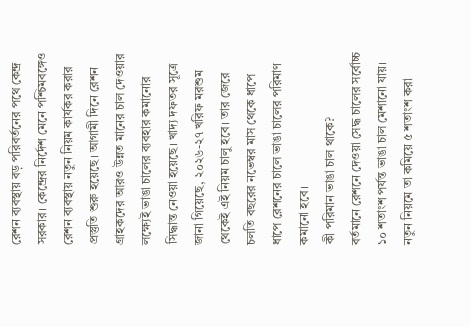রেশন ব্যবস্থায় বড় পরিবর্তনের পথে কেন্দ্র সরকার। কেন্দ্রের নির্দেশ মেনে পশ্চিমবঙ্গেও রেশন ব্যবস্থায় নতুন নিয়ম কার্যকর করার প্রস্তুতি শুরু হয়েছে। আগামী দিনে রেশন গ্রাহকদের আরও উন্নত মানের চাল দেওয়ার লক্ষ্যেই ভাঙা চালের ব্যবহার কমানোর সিদ্ধান্ত নেওয়া হয়েছে। খাদ্য দফতর সূত্রে জানা গিয়েছে, ২০২৬-২৭ খরিফ মরশুম থেকেই এই নিয়ম চালু হবে। তার জেরে চলতি বছরের নভেম্বর মাস থেকে ধাপে ধাপে রেশনের চালে ভাঙা চালের পরিমাণ কমানো হবে।
কী পরিমান ভাঙা চাল থাকে?
বর্তমানে রেশনে দেওয়া সেদ্ধ চালের সর্বোচ্চ ১০ শতাংশ পর্যন্ত ভাঙা চাল মেশানো যায়। নতুন নিয়মে তা কমিয়ে ৫ শতাংশ করা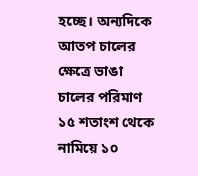হচ্ছে। অন্যদিকে আতপ চালের ক্ষেত্রে ভাঙা চালের পরিমাণ ১৫ শতাংশ থেকে নামিয়ে ১০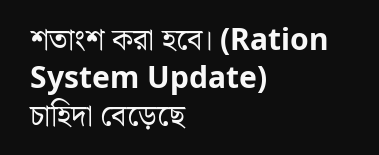শতাংশ করা হবে। (Ration System Update)
চাহিদা বেড়েছে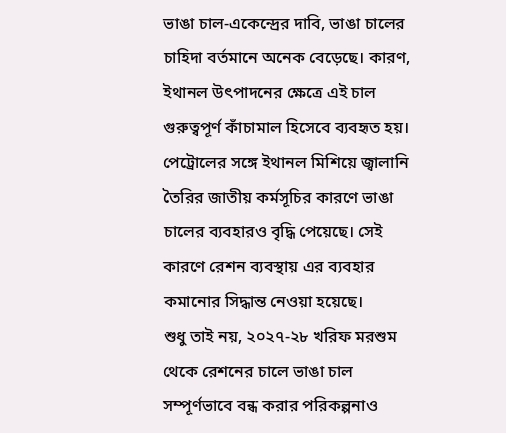ভাঙা চাল-একেন্দ্রের দাবি, ভাঙা চালের চাহিদা বর্তমানে অনেক বেড়েছে। কারণ, ইথানল উৎপাদনের ক্ষেত্রে এই চাল গুরুত্বপূর্ণ কাঁচামাল হিসেবে ব্যবহৃত হয়। পেট্রোলের সঙ্গে ইথানল মিশিয়ে জ্বালানি তৈরির জাতীয় কর্মসূচির কারণে ভাঙা চালের ব্যবহারও বৃদ্ধি পেয়েছে। সেই কারণে রেশন ব্যবস্থায় এর ব্যবহার কমানোর সিদ্ধান্ত নেওয়া হয়েছে।
শুধু তাই নয়, ২০২৭-২৮ খরিফ মরশুম থেকে রেশনের চালে ভাঙা চাল সম্পূর্ণভাবে বন্ধ করার পরিকল্পনাও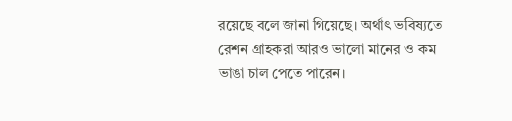রয়েছে বলে জানা গিয়েছে। অর্থাৎ ভবিষ্যতে রেশন গ্রাহকরা আরও ভালো মানের ও কম ভাঙা চাল পেতে পারেন।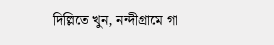দিল্লিতে খুন, নন্দীগ্রামে গা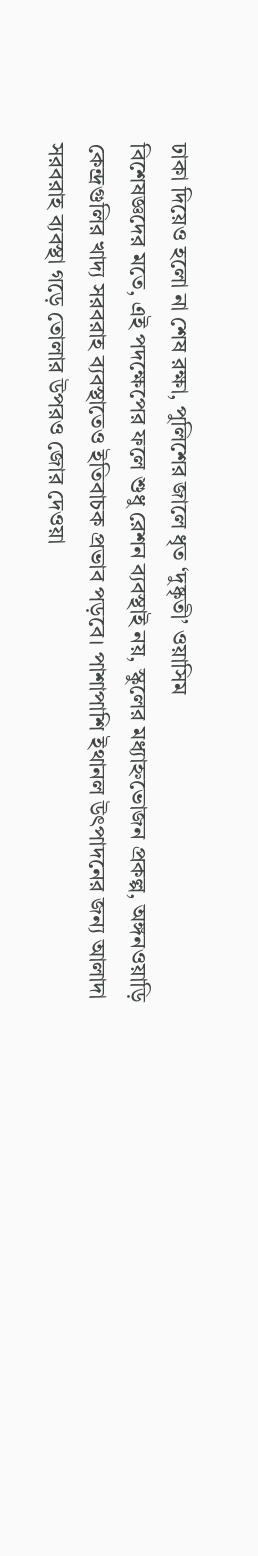ঢাকা দিয়েও হলো না শেষ রক্ষা, পুলিশের জালে ধৃত ‘দুষ্কৃতী’ ওয়াসিম
বিশেষজ্ঞদের মতে, এই পদক্ষেপের ফলে শুধু রেশন ব্যবস্থাই নয়, স্কুলের মধ্যাহ্নভোজন প্রকল্প, অঙ্গনওয়াড়ি কেন্দ্রগুলির খাদ্য সরবরাহ ব্যবস্থাতেও ইতিবাচক প্রভাব পড়বে। পাশাপাশি ইথানল উৎপাদনের জন্য আলাদা সরবরাহ ব্যবস্থা গড়ে তোলার উপরও জোর দেওয়া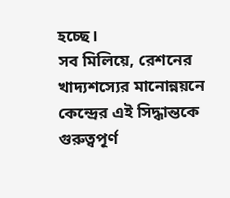হচ্ছে।
সব মিলিয়ে, রেশনের খাদ্যশস্যের মানোন্নয়নে কেন্দ্রের এই সিদ্ধান্তকে গুরুত্বপূর্ণ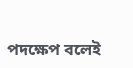পদক্ষেপ বলেই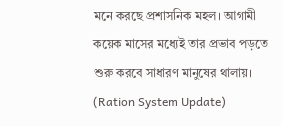মনে করছে প্রশাসনিক মহল। আগামী কয়েক মাসের মধ্যেই তার প্রভাব পড়তে শুরু করবে সাধারণ মানুষের থালায়। (Ration System Update)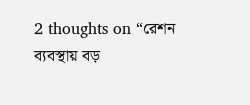2 thoughts on “রেশন ব্যবস্থায় বড়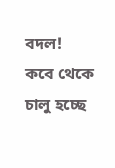বদল! কবে থেকে চালু হচ্ছে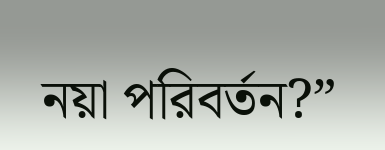নয়া পরিবর্তন?”